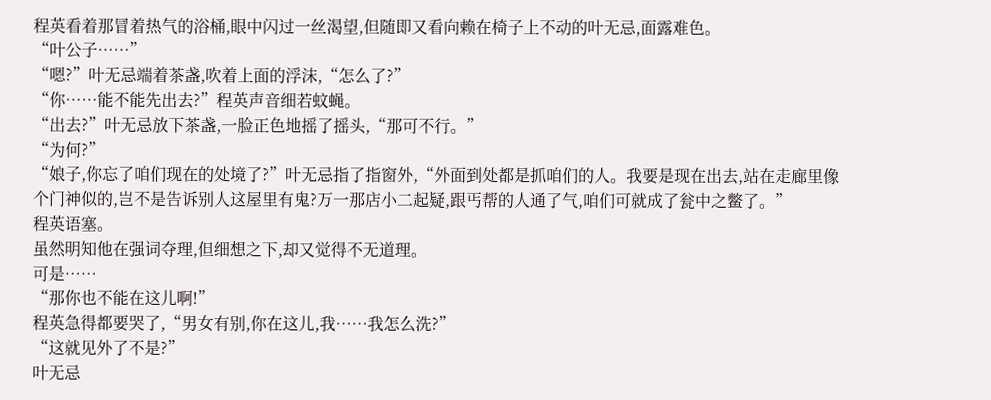程英看着那冒着热气的浴桶,眼中闪过一丝渴望,但随即又看向赖在椅子上不动的叶无忌,面露难色。
“叶公子……”
“嗯?”叶无忌端着茶盏,吹着上面的浮沫,“怎么了?”
“你……能不能先出去?”程英声音细若蚊蝇。
“出去?”叶无忌放下茶盏,一脸正色地摇了摇头,“那可不行。”
“为何?”
“娘子,你忘了咱们现在的处境了?”叶无忌指了指窗外,“外面到处都是抓咱们的人。我要是现在出去,站在走廊里像个门神似的,岂不是告诉别人这屋里有鬼?万一那店小二起疑,跟丐帮的人通了气,咱们可就成了瓮中之鳖了。”
程英语塞。
虽然明知他在强词夺理,但细想之下,却又觉得不无道理。
可是……
“那你也不能在这儿啊!”
程英急得都要哭了,“男女有别,你在这儿,我……我怎么洗?”
“这就见外了不是?”
叶无忌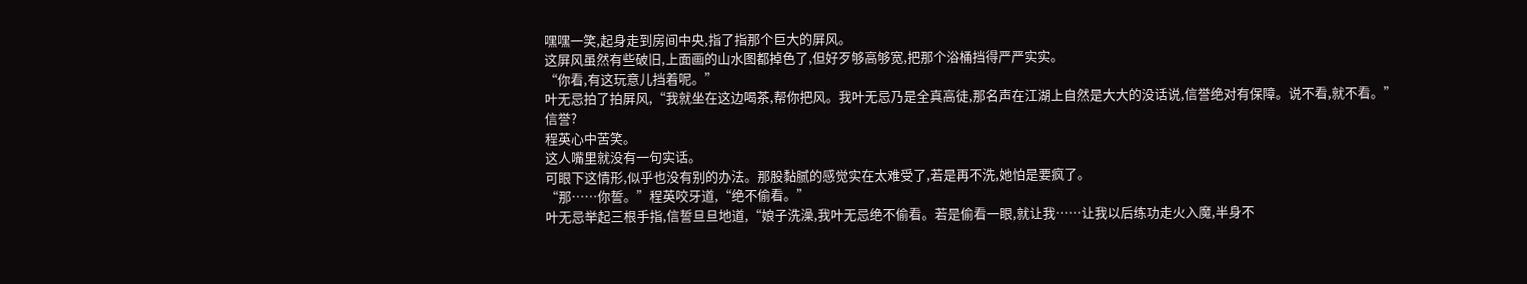嘿嘿一笑,起身走到房间中央,指了指那个巨大的屏风。
这屏风虽然有些破旧,上面画的山水图都掉色了,但好歹够高够宽,把那个浴桶挡得严严实实。
“你看,有这玩意儿挡着呢。”
叶无忌拍了拍屏风,“我就坐在这边喝茶,帮你把风。我叶无忌乃是全真高徒,那名声在江湖上自然是大大的没话说,信誉绝对有保障。说不看,就不看。”
信誉?
程英心中苦笑。
这人嘴里就没有一句实话。
可眼下这情形,似乎也没有别的办法。那股黏腻的感觉实在太难受了,若是再不洗,她怕是要疯了。
“那……你誓。”程英咬牙道,“绝不偷看。”
叶无忌举起三根手指,信誓旦旦地道,“娘子洗澡,我叶无忌绝不偷看。若是偷看一眼,就让我……让我以后练功走火入魔,半身不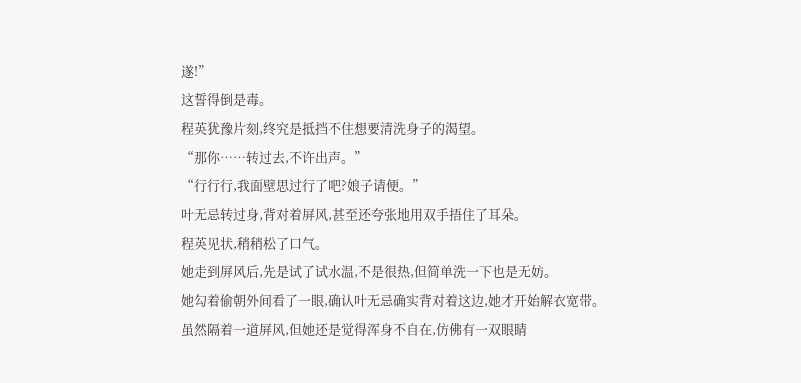遂!”
这誓得倒是毒。
程英犹豫片刻,终究是抵挡不住想要清洗身子的渴望。
“那你……转过去,不许出声。”
“行行行,我面壁思过行了吧?娘子请便。”
叶无忌转过身,背对着屏风,甚至还夸张地用双手捂住了耳朵。
程英见状,稍稍松了口气。
她走到屏风后,先是试了试水温,不是很热,但简单洗一下也是无妨。
她勾着偷朝外间看了一眼,确认叶无忌确实背对着这边,她才开始解衣宽带。
虽然隔着一道屏风,但她还是觉得浑身不自在,仿佛有一双眼睛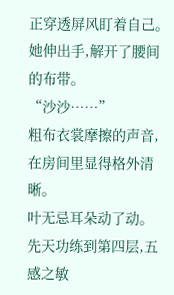正穿透屏风盯着自己。
她伸出手,解开了腰间的布带。
“沙沙……”
粗布衣裳摩擦的声音,在房间里显得格外清晰。
叶无忌耳朵动了动。
先天功练到第四层,五感之敏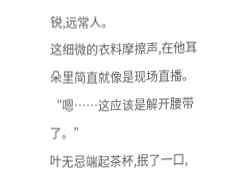锐,远常人。
这细微的衣料摩擦声,在他耳朵里简直就像是现场直播。
“嗯……这应该是解开腰带了。”
叶无忌端起茶杯,抿了一口,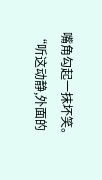嘴角勾起一抹坏笑。
“听这动静,外面的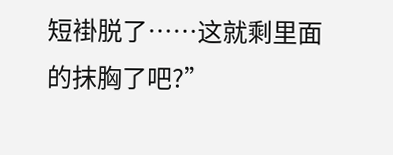短褂脱了……这就剩里面的抹胸了吧?”